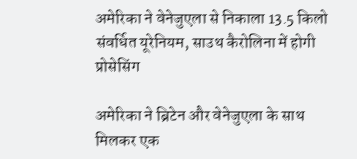अमेरिका ने वेनेजुएला से निकाला 13.5 किलो संवर्धित यूरेनियम, साउथ कैरोलिना में होगी प्रोसेसिंग

अमेरिका ने ब्रिटेन और वेनेजुएला के साथ मिलकर एक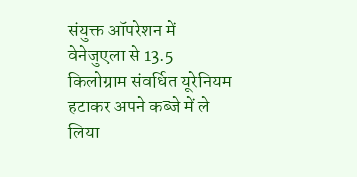संयुक्त ऑपरेशन में वेनेजुएला से 13.5 किलोग्राम संवर्धित यूरेनियम हटाकर अपने कब्जे में ले लिया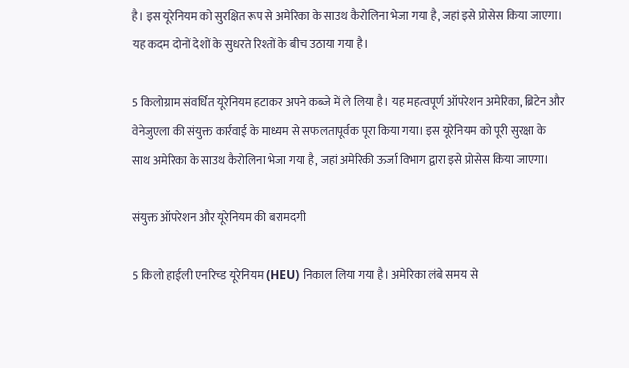है। इस यूरेनियम को सुरक्षित रूप से अमेरिका के साउथ कैरोलिना भेजा गया है, जहां इसे प्रोसेस किया जाएगा। यह कदम दोनों देशों के सुधरते रिश्तों के बीच उठाया गया है।

5 किलोग्राम संवर्धित यूरेनियम हटाकर अपने कब्जे में ले लिया है। यह महत्वपूर्ण ऑपरेशन अमेरिका, ब्रिटेन और वेनेजुएला की संयुक्त कार्रवाई के माध्यम से सफलतापूर्वक पूरा किया गया। इस यूरेनियम को पूरी सुरक्षा के साथ अमेरिका के साउथ कैरोलिना भेजा गया है, जहां अमेरिकी ऊर्जा विभाग द्वारा इसे प्रोसेस किया जाएगा।

संयुक्त ऑपरेशन और यूरेनियम की बरामदगी

5 किलो हाईली एनरिच्ड यूरेनियम (HEU) निकाल लिया गया है। अमेरिका लंबे समय से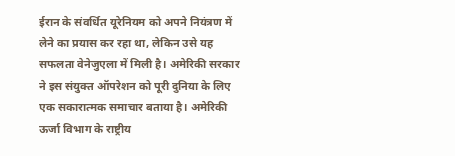ईरान के संवर्धित यूरेनियम को अपने नियंत्रण में लेने का प्रयास कर रहा था, लेकिन उसे यह सफलता वेनेजुएला में मिली है। अमेरिकी सरकार ने इस संयुक्त ऑपरेशन को पूरी दुनिया के लिए एक सकारात्मक समाचार बताया है। अमेरिकी ऊर्जा विभाग के राष्ट्रीय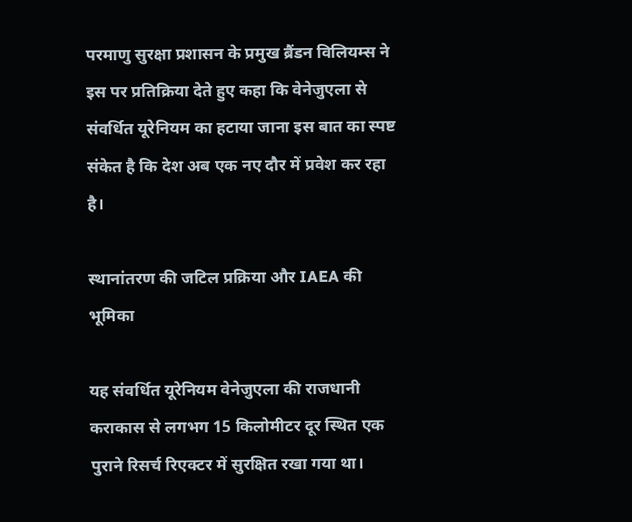परमाणु सुरक्षा प्रशासन के प्रमुख ब्रैंडन विलियम्स ने इस पर प्रतिक्रिया देते हुए कहा कि वेनेजुएला से संवर्धित यूरेनियम का हटाया जाना इस बात का स्पष्ट संकेत है कि देश अब एक नए दौर में प्रवेश कर रहा है।

स्थानांतरण की जटिल प्रक्रिया और IAEA की भूमिका

यह संवर्धित यूरेनियम वेनेजुएला की राजधानी कराकास से लगभग 15 किलोमीटर दूर स्थित एक पुराने रिसर्च रिएक्टर में सुरक्षित रखा गया था।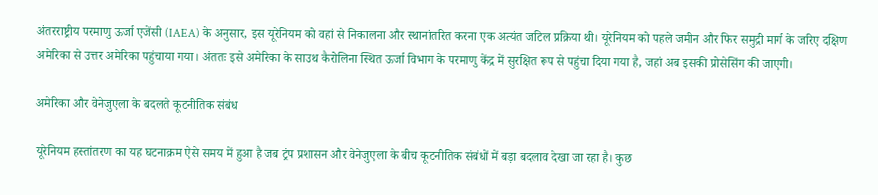अंतरराष्ट्रीय परमाणु ऊर्जा एजेंसी (IAEA) के अनुसार, इस यूरेनियम को वहां से निकालना और स्थानांतरित करना एक अत्यंत जटिल प्रक्रिया थी। यूरेनियम को पहले जमीन और फिर समुद्री मार्ग के जरिए दक्षिण अमेरिका से उत्तर अमेरिका पहुंचाया गया। अंततः इसे अमेरिका के साउथ कैरोलिना स्थित ऊर्जा विभाग के परमाणु केंद्र में सुरक्षित रूप से पहुंचा दिया गया है, जहां अब इसकी प्रोसेसिंग की जाएगी।

अमेरिका और वेनेजुएला के बदलते कूटनीतिक संबंध

यूरेनियम हस्तांतरण का यह घटनाक्रम ऐसे समय में हुआ है जब ट्रंप प्रशासन और वेनेजुएला के बीच कूटनीतिक संबंधों में बड़ा बदलाव देखा जा रहा है। कुछ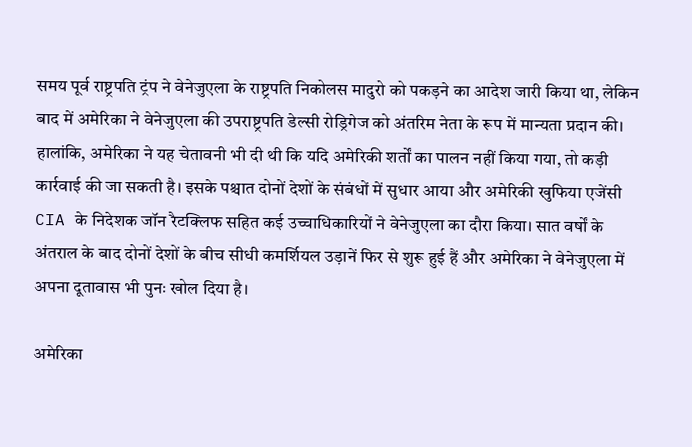समय पूर्व राष्ट्रपति ट्रंप ने वेनेजुएला के राष्ट्रपति निकोलस मादुरो को पकड़ने का आदेश जारी किया था, लेकिन बाद में अमेरिका ने वेनेजुएला की उपराष्ट्रपति डेल्सी रोड्रिगेज को अंतरिम नेता के रूप में मान्यता प्रदान की। हालांकि, अमेरिका ने यह चेतावनी भी दी थी कि यदि अमेरिकी शर्तों का पालन नहीं किया गया, तो कड़ी कार्रवाई की जा सकती है। इसके पश्चात दोनों देशों के संबंधों में सुधार आया और अमेरिकी खुफिया एजेंसी CIA के निदेशक जॉन रैटक्लिफ सहित कई उच्चाधिकारियों ने वेनेजुएला का दौरा किया। सात वर्षों के अंतराल के बाद दोनों देशों के बीच सीधी कमर्शियल उड़ानें फिर से शुरू हुई हैं और अमेरिका ने वेनेजुएला में अपना दूतावास भी पुनः खोल दिया है।

अमेरिका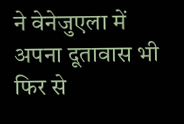ने वेनेजुएला में अपना दूतावास भी फिर से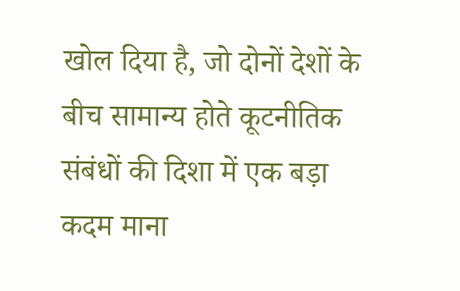खोल दिया है, जो दोनों देशों के बीच सामान्य होते कूटनीतिक संबंधों की दिशा में एक बड़ा कदम माना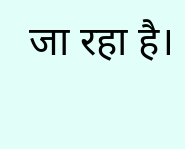जा रहा है।